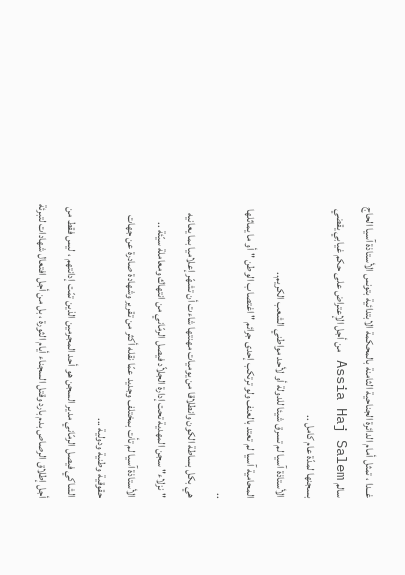غــدا ، تمثل أمام الدائرة الجناحية الثامنة بالمحكمة الابتدائية بتونس الأستاذة آسيا الحاج سالم Assia Haj Salem من أجل الإعتراض على حكم غيابي يقضي بسجنها لمدّة عام كامل ..
الأستاذة آسيا لم تسرق شيئا للدولة أو لأحد مواطني الشعب الكريم..
المحامية آسيا لم تعتد بالعنف ولو ترتكب إحدى جرائم " اغتصاب الوطن " أو ما يماثلها ..
هي بكل بساطة الكون وانطلاقا من يوميات مهنتها شاءت أن تشهّر إعلاميا بما يعانيه "نزلاء" سجن المهدية تحت إدارة الجلاّد فيصل الرمّاني من انتهاك ومعاملة سيّئة ..
الأستاذة آسيا لم تأت بمختلف وجديد عمّا نقله أكثر من تقرير وشهادة صادرة عن جهات حقوقية وطنية ودولية ...
الشاكي فيصل الرمّاني مدير السجن هو أحد المجرمين الذين تمّت إدانتهم ، ليس فقط من أجل إطلاق الرصاص بدم بارد وقتل السجناء أيام الثورة ، بل من أجل افتعال شهادات لتبرئة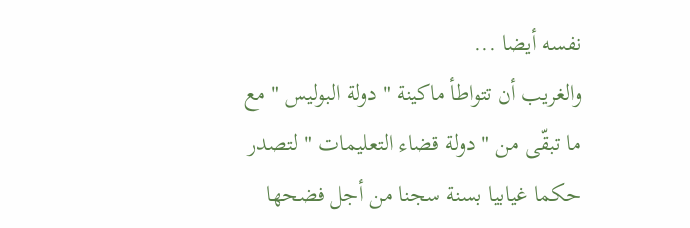نفسه أيضا ...
والغريب أن تتواطأ ماكينة " دولة البوليس " مع ما تبقّى من " دولة قضاء التعليمات " لتصدر حكما غيابيا بسنة سجنا من أجل فضحها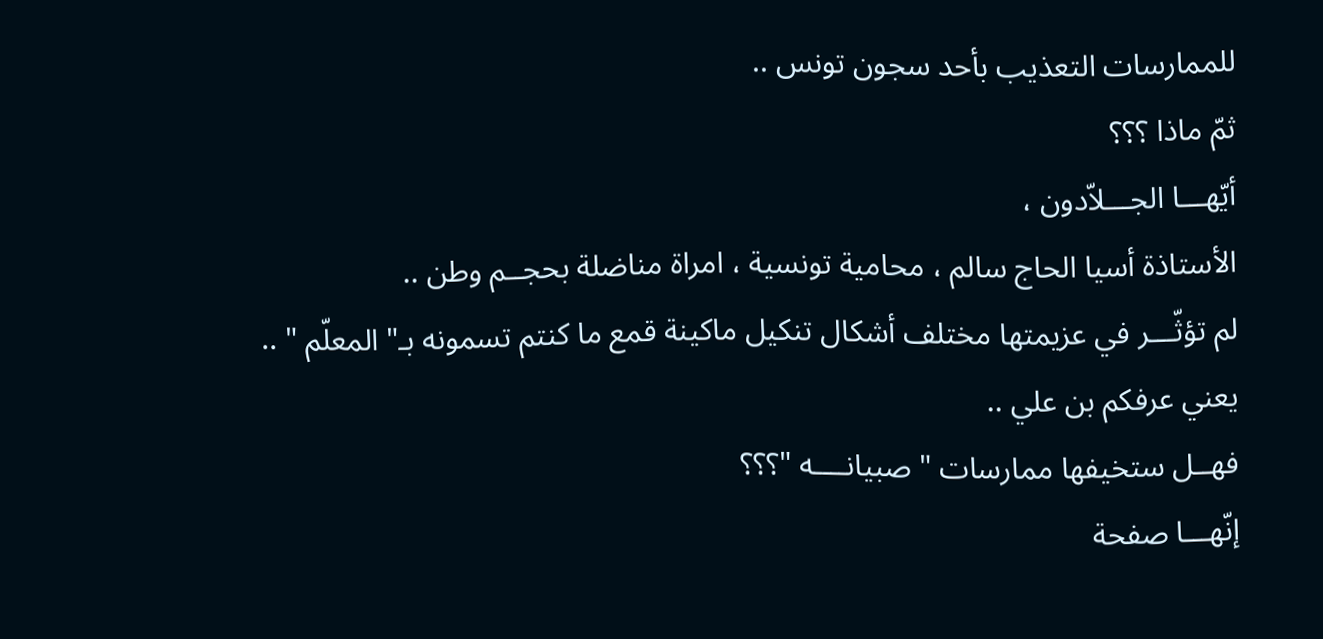للممارسات التعذيب بأحد سجون تونس ..
ثمّ ماذا ؟؟؟
أيّهـــا الجـــلاّدون ،
الأستاذة أسيا الحاج سالم ، محامية تونسية ، امراة مناضلة بحجــم وطن ..
لم تؤثّـــر في عزيمتها مختلف أشكال تنكيل ماكينة قمع ما كنتم تسمونه بـ" المعلّم " ..
يعني عرفكم بن علي ..
فهــل ستخيفها ممارسات " صبيانــــه "؟؟؟
إنّهـــا صفحة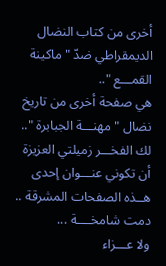أخرى من كتاب النضال الديمقراطي ضدّ " ماكينة القمـــع "..
هي صفحة أخرى من تاريخ نضال " مهنـــة الجبابرة "..
لك الفخـــر زميلتي العزيزة أن تكوني عنـــوان إحدى هــذه الصفحات المشرقة ..
دمت شامخــــة ...
ولا عـــزاء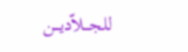للجـــلاّديـــن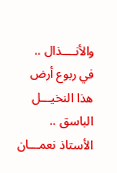والأنــــذال ..
في ربوع أرض هذا النخيـــل الباسق ..
الأستاذ نعمـــان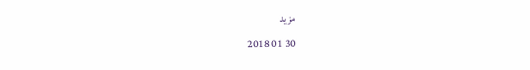مزيد
30 01 2018